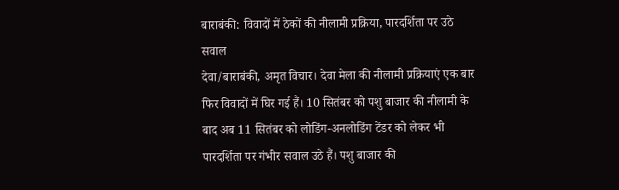बाराबंकी: विवादों में ठेकों की नीलामी प्रक्रिया, पारदर्शिता पर उठे सवाल
देवा/बाराबंकी, अमृत विचार। देवा मेला की नीलामी प्रक्रियाएं एक बार फिर विवादों में घिर गई हैं। 10 सितंबर को पशु बाजार की नीलामी के बाद अब 11 सितंबर को लोडिंग-अनलोडिंग टेंडर को लेकर भी पारदर्शिता पर गंभीर सवाल उठे हैं। पशु बाजार की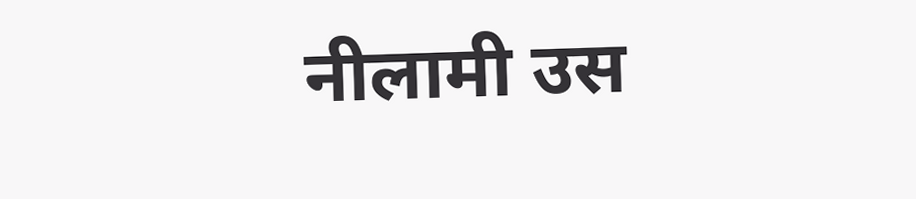नीलामी उस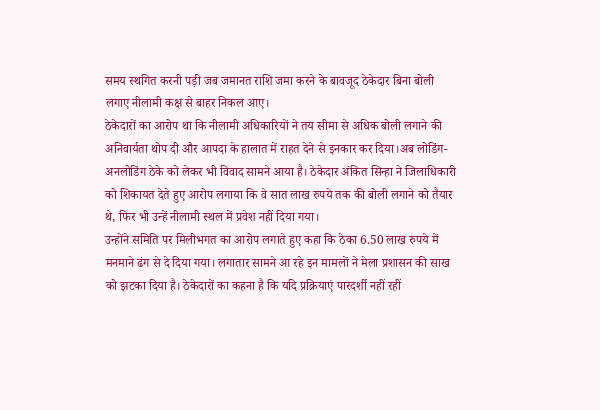समय स्थगित करनी पड़ी जब जमानत राशि जमा करने के बावजूद ठेकेदार बिना बोली लगाए नीलामी कक्ष से बाहर निकल आए।
ठेकेदारों का आरोप था कि नीलामी अधिकारियों ने तय सीमा से अधिक बोली लगाने की अनिवार्यता थोप दी और आपदा के हालात में राहत देने से इनकार कर दिया।अब लोडिंग-अनलोडिंग ठेके को लेकर भी विवाद सामने आया है। ठेकेदार अंकित सिन्हा ने जिलाधिकारी को शिकायत देते हुए आरोप लगाया कि वे सात लाख रुपये तक की बोली लगाने को तैयार थे, फिर भी उन्हें नीलामी स्थल में प्रवेश नहीं दिया गया।
उन्होंने समिति पर मिलीभगत का आरोप लगाते हुए कहा कि ठेका 6.50 लाख रुपये में मनमाने ढंग से दे दिया गया। लगातार सामने आ रहे इन मामलों ने मेला प्रशासन की साख को झटका दिया है। ठेकेदारों का कहना है कि यदि प्रक्रियाएं पारदर्शी नहीं रहीं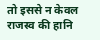तो इससे न केवल राजस्व की हानि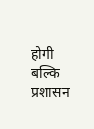होगी बल्कि प्रशासन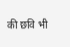की छवि भी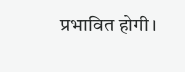प्रभावित होगी।